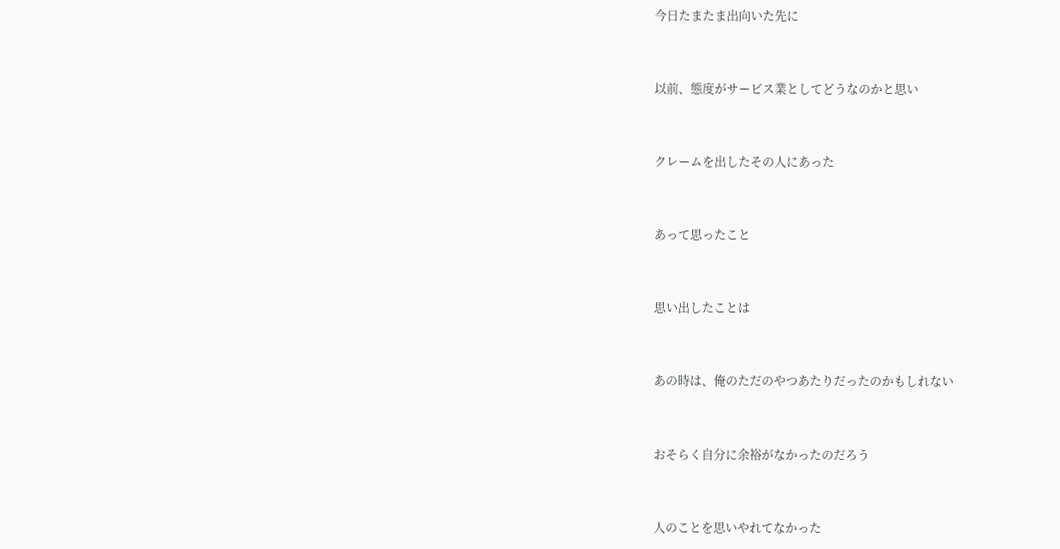今日たまたま出向いた先に


以前、態度がサービス業としてどうなのかと思い


クレームを出したその人にあった


あって思ったこと


思い出したことは


あの時は、俺のただのやつあたりだったのかもしれない


おそらく自分に余裕がなかったのだろう


人のことを思いやれてなかった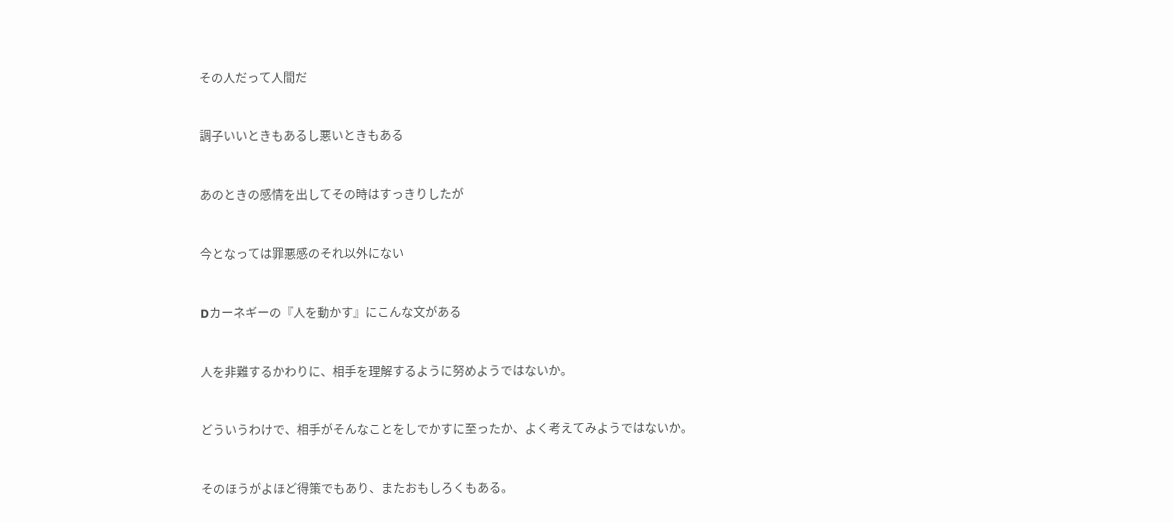その人だって人間だ


調子いいときもあるし悪いときもある


あのときの感情を出してその時はすっきりしたが


今となっては罪悪感のそれ以外にない


Dカーネギーの『人を動かす』にこんな文がある


人を非難するかわりに、相手を理解するように努めようではないか。


どういうわけで、相手がそんなことをしでかすに至ったか、よく考えてみようではないか。


そのほうがよほど得策でもあり、またおもしろくもある。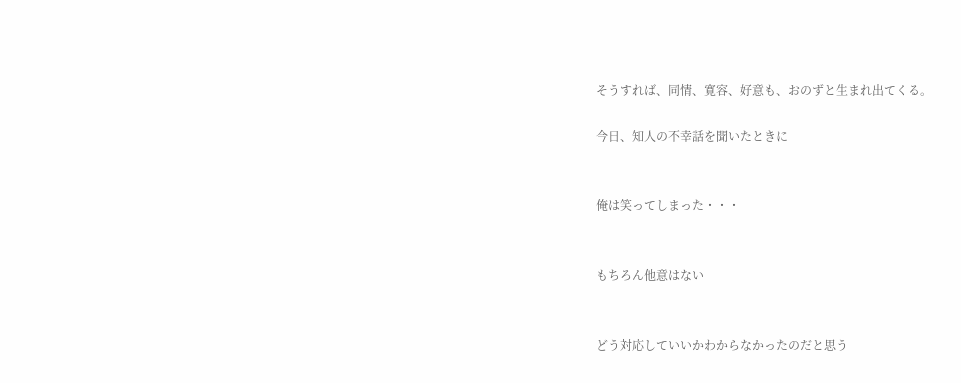そうすれば、同情、寛容、好意も、おのずと生まれ出てくる。

今日、知人の不幸話を聞いたときに


俺は笑ってしまった・・・


もちろん他意はない


どう対応していいかわからなかったのだと思う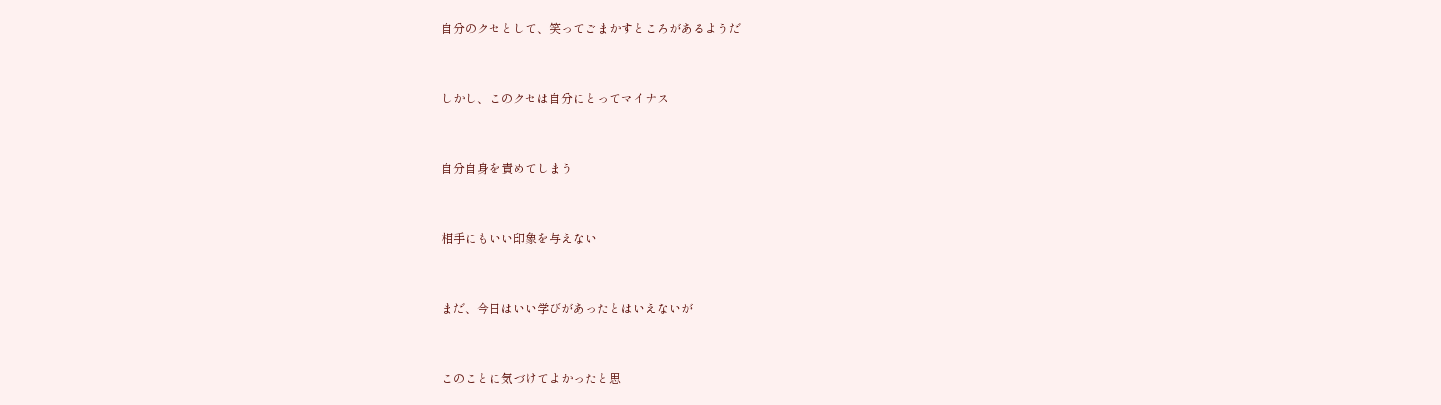自分のクセとして、笑ってごまかすところがあるようだ


しかし、このクセは自分にとってマイナス


自分自身を責めてしまう


相手にもいい印象を与えない


まだ、今日はいい学びがあったとはいえないが


このことに気づけてよかったと思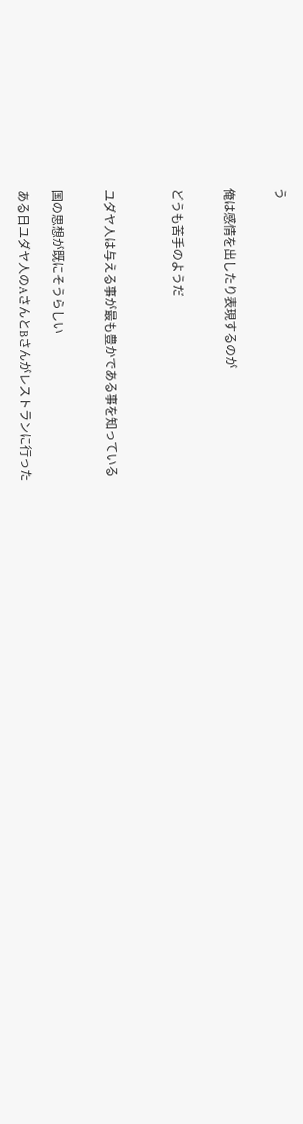う


俺は感情を出したり表現するのが


どうも苦手のようだ



ユダヤ人は与える事が最も豊かである事を知っている


国の思想が既にそうらしい

ある日ユダヤ人のAさんとBさんがレストランに行った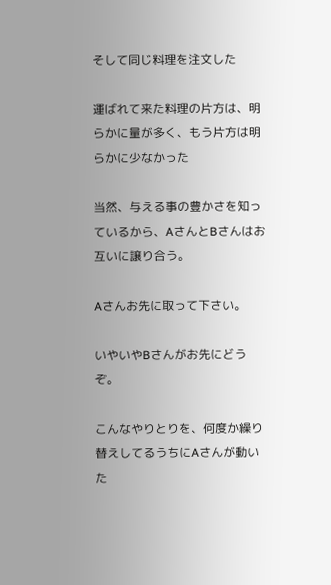そして同じ料理を注文した

運ばれて来た料理の片方は、明らかに量が多く、もう片方は明らかに少なかった

当然、与える事の豊かさを知っているから、AさんとBさんはお互いに譲り合う。

Aさんお先に取って下さい。

いやいやBさんがお先にどうぞ。

こんなやりとりを、何度か繰り替えしてるうちにAさんが動いた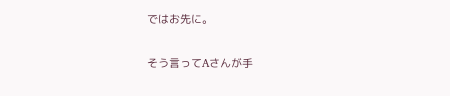ではお先に。

そう言ってAさんが手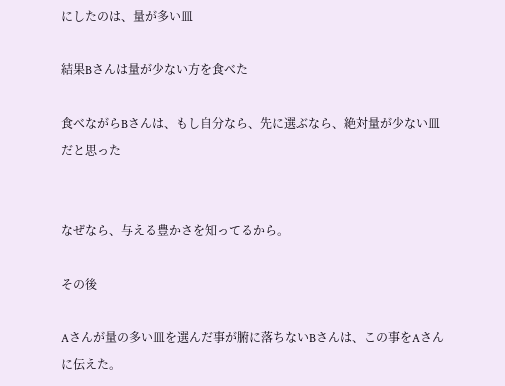にしたのは、量が多い皿

結果Bさんは量が少ない方を食べた

食べながらBさんは、もし自分なら、先に選ぶなら、絶対量が少ない皿だと思った


なぜなら、与える豊かさを知ってるから。

その後

Aさんが量の多い皿を選んだ事が腑に落ちないBさんは、この事をAさんに伝えた。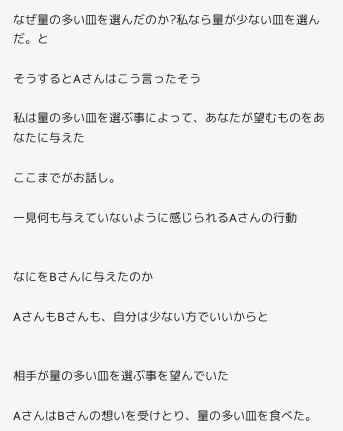なぜ量の多い皿を選んだのか?私なら量が少ない皿を選んだ。と

そうするとAさんはこう言ったそう

私は量の多い皿を選ぶ事によって、あなたが望むものをあなたに与えた

ここまでがお話し。

一見何も与えていないように感じられるAさんの行動


なにをBさんに与えたのか

AさんもBさんも、自分は少ない方でいいからと


相手が量の多い皿を選ぶ事を望んでいた

AさんはBさんの想いを受けとり、量の多い皿を食べた。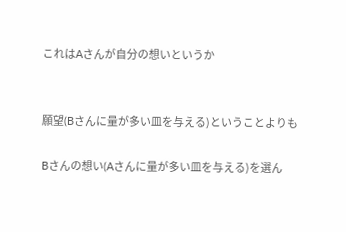これはAさんが自分の想いというか


願望(Bさんに量が多い皿を与える)ということよりも

Bさんの想い(Aさんに量が多い皿を与える)を選ん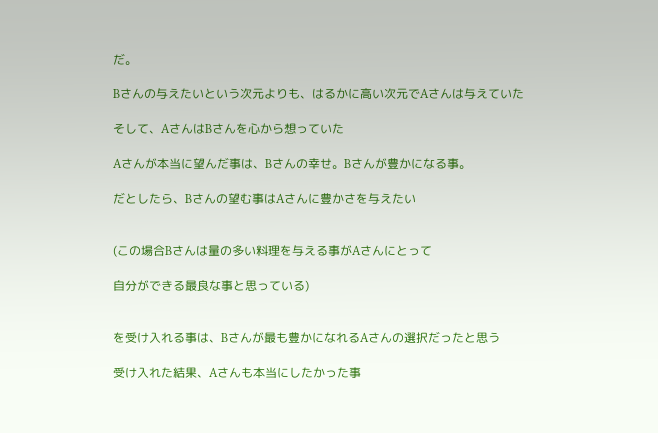だ。

Bさんの与えたいという次元よりも、はるかに高い次元でAさんは与えていた

そして、AさんはBさんを心から想っていた

Aさんが本当に望んだ事は、Bさんの幸せ。Bさんが豊かになる事。

だとしたら、Bさんの望む事はAさんに豊かさを与えたい


(この場合Bさんは量の多い料理を与える事がAさんにとって

自分ができる最良な事と思っている)


を受け入れる事は、Bさんが最も豊かになれるAさんの選択だったと思う

受け入れた結果、Aさんも本当にしたかった事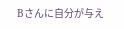Bさんに自分が与え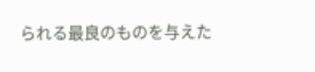られる最良のものを与えた